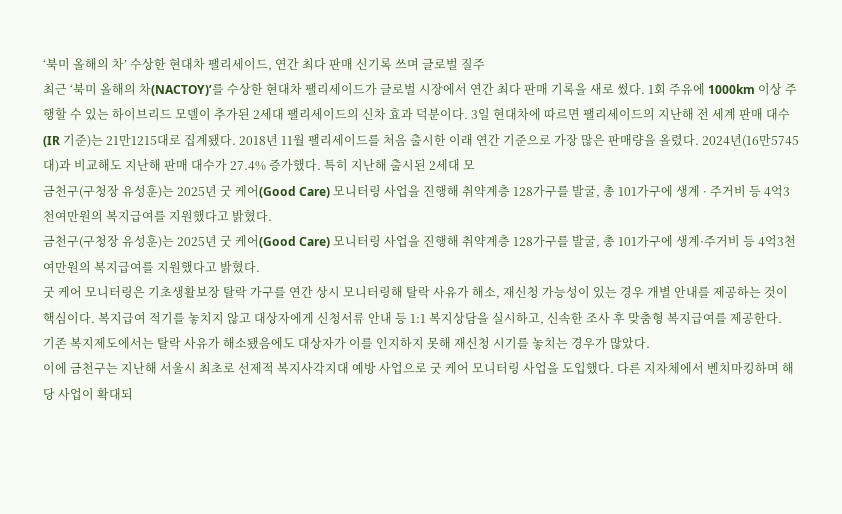‘북미 올해의 차’ 수상한 현대차 팰리세이드, 연간 최다 판매 신기록 쓰며 글로벌 질주
최근 ‘북미 올해의 차(NACTOY)’를 수상한 현대차 팰리세이드가 글로벌 시장에서 연간 최다 판매 기록을 새로 썼다. 1회 주유에 1000km 이상 주행할 수 있는 하이브리드 모델이 추가된 2세대 팰리세이드의 신차 효과 덕분이다. 3일 현대차에 따르면 팰리세이드의 지난해 전 세계 판매 대수(IR 기준)는 21만1215대로 집계됐다. 2018년 11월 팰리세이드를 처음 출시한 이래 연간 기준으로 가장 많은 판매량을 올렸다. 2024년(16만5745대)과 비교해도 지난해 판매 대수가 27.4% 증가했다. 특히 지난해 출시된 2세대 모
금천구(구청장 유성훈)는 2025년 굿 케어(Good Care) 모니터링 사업을 진행해 취약계층 128가구를 발굴, 총 101가구에 생계 · 주거비 등 4억3천여만원의 복지급여를 지원했다고 밝혔다.
금천구(구청장 유성훈)는 2025년 굿 케어(Good Care) 모니터링 사업을 진행해 취약계층 128가구를 발굴, 총 101가구에 생계·주거비 등 4억3천여만원의 복지급여를 지원했다고 밝혔다.
굿 케어 모니터링은 기초생활보장 탈락 가구를 연간 상시 모니터링해 탈락 사유가 해소, 재신청 가능성이 있는 경우 개별 안내를 제공하는 것이 핵심이다. 복지급여 적기를 놓치지 않고 대상자에게 신청서류 안내 등 1:1 복지상담을 실시하고, 신속한 조사 후 맞춤형 복지급여를 제공한다.
기존 복지제도에서는 탈락 사유가 해소됐음에도 대상자가 이를 인지하지 못해 재신청 시기를 놓치는 경우가 많았다.
이에 금천구는 지난해 서울시 최초로 선제적 복지사각지대 예방 사업으로 굿 케어 모니터링 사업을 도입했다. 다른 지자체에서 벤치마킹하며 해당 사업이 확대되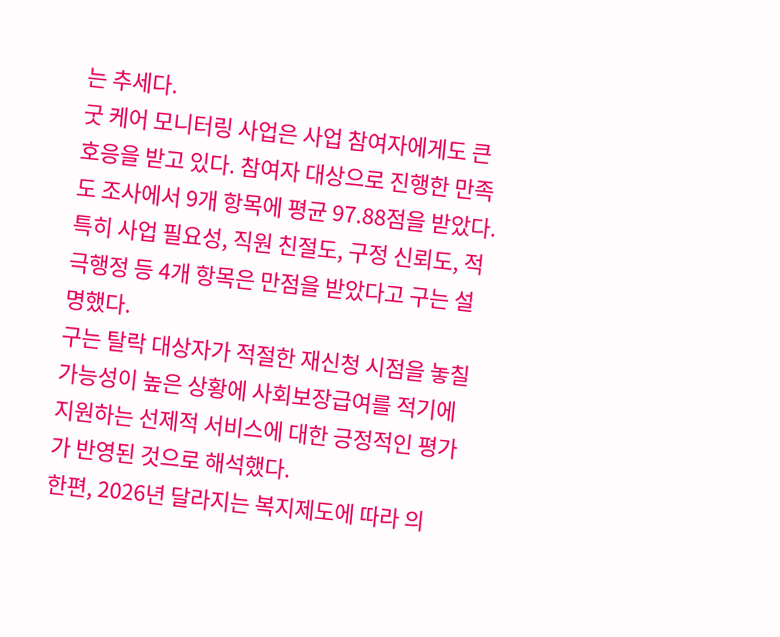는 추세다.
굿 케어 모니터링 사업은 사업 참여자에게도 큰 호응을 받고 있다. 참여자 대상으로 진행한 만족도 조사에서 9개 항목에 평균 97.88점을 받았다. 특히 사업 필요성, 직원 친절도, 구정 신뢰도, 적극행정 등 4개 항목은 만점을 받았다고 구는 설명했다.
구는 탈락 대상자가 적절한 재신청 시점을 놓칠 가능성이 높은 상황에 사회보장급여를 적기에 지원하는 선제적 서비스에 대한 긍정적인 평가가 반영된 것으로 해석했다.
한편, 2026년 달라지는 복지제도에 따라 의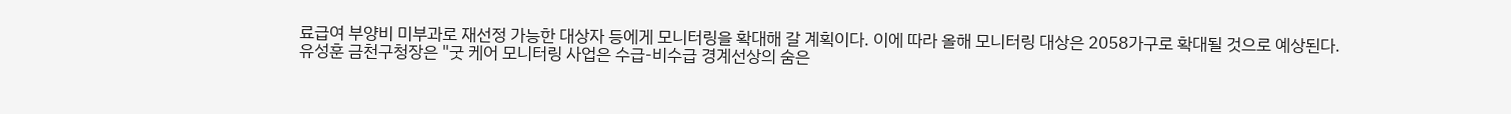료급여 부양비 미부과로 재선정 가능한 대상자 등에게 모니터링을 확대해 갈 계획이다. 이에 따라 올해 모니터링 대상은 2058가구로 확대될 것으로 예상된다.
유성훈 금천구청장은 "굿 케어 모니터링 사업은 수급-비수급 경계선상의 숨은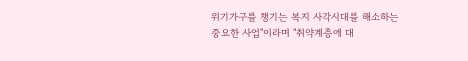위기가구를 챙기는 복지 사각시대를 해소하는 중요한 사업"이라며 "취약계층에 대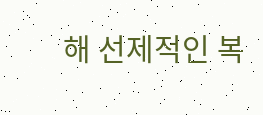해 선제적인 복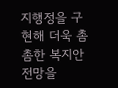지행정을 구현해 더욱 촘촘한 복지안전망을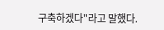구축하겠다"라고 말했다.